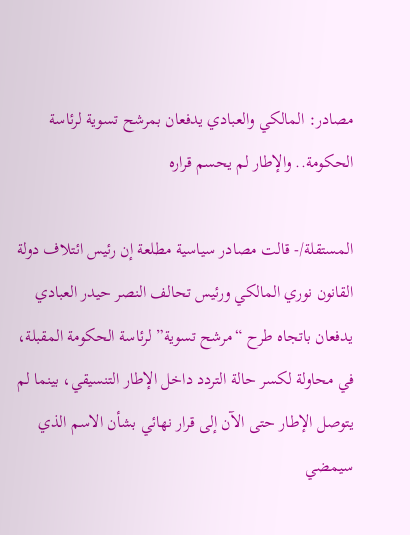مصادر: المالكي والعبادي يدفعان بمرشح تسوية لرئاسة الحكومة.. والإطار لم يحسم قراره

المستقلة/- قالت مصادر سياسية مطلعة إن رئيس ائتلاف دولة القانون نوري المالكي ورئيس تحالف النصر حيدر العبادي يدفعان باتجاه طرح “مرشح تسوية” لرئاسة الحكومة المقبلة، في محاولة لكسر حالة التردد داخل الإطار التنسيقي، بينما لم يتوصل الإطار حتى الآن إلى قرار نهائي بشأن الاسم الذي سيمضي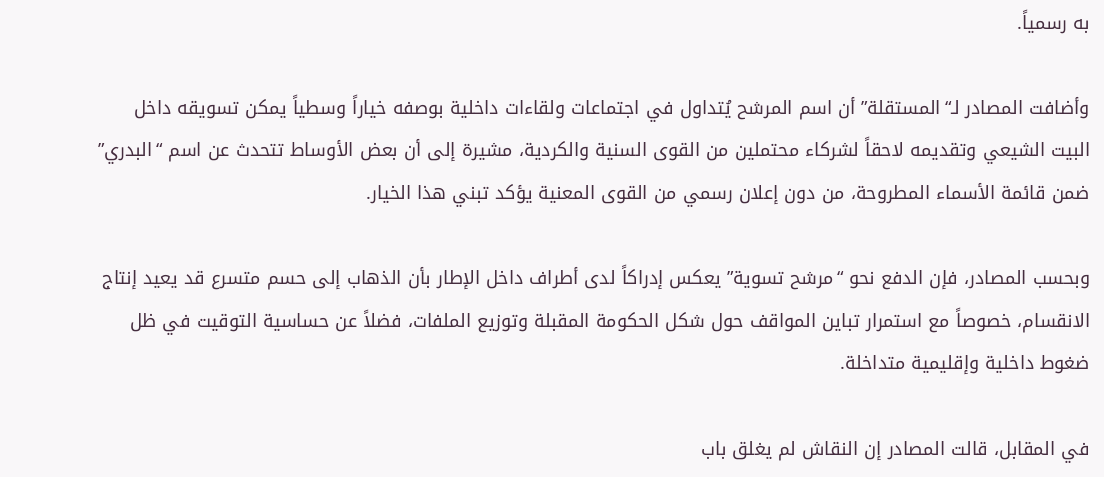به رسمياً.

وأضافت المصادر لـ“المستقلة” أن اسم المرشح يُتداول في اجتماعات ولقاءات داخلية بوصفه خياراً وسطياً يمكن تسويقه داخل البيت الشيعي وتقديمه لاحقاً لشركاء محتملين من القوى السنية والكردية، مشيرة إلى أن بعض الأوساط تتحدث عن اسم “البدري” ضمن قائمة الأسماء المطروحة، من دون إعلان رسمي من القوى المعنية يؤكد تبني هذا الخيار.

وبحسب المصادر، فإن الدفع نحو “مرشح تسوية” يعكس إدراكاً لدى أطراف داخل الإطار بأن الذهاب إلى حسم متسرع قد يعيد إنتاج الانقسام، خصوصاً مع استمرار تباين المواقف حول شكل الحكومة المقبلة وتوزيع الملفات، فضلاً عن حساسية التوقيت في ظل ضغوط داخلية وإقليمية متداخلة.

في المقابل، قالت المصادر إن النقاش لم يغلق باب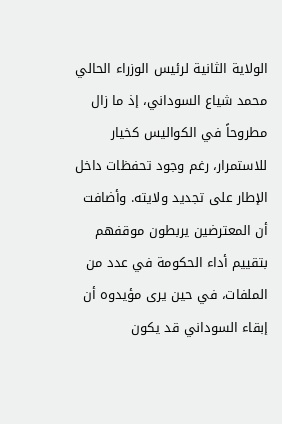الولاية الثانية لرئيس الوزراء الحالي محمد شياع السوداني، إذ ما زال مطروحاً في الكواليس كخيار للاستمرار، رغم وجود تحفظات داخل الإطار على تجديد ولايته. وأضافت أن المعترضين يربطون موقفهم بتقييم أداء الحكومة في عدد من الملفات، في حين يرى مؤيدوه أن إبقاء السوداني قد يكون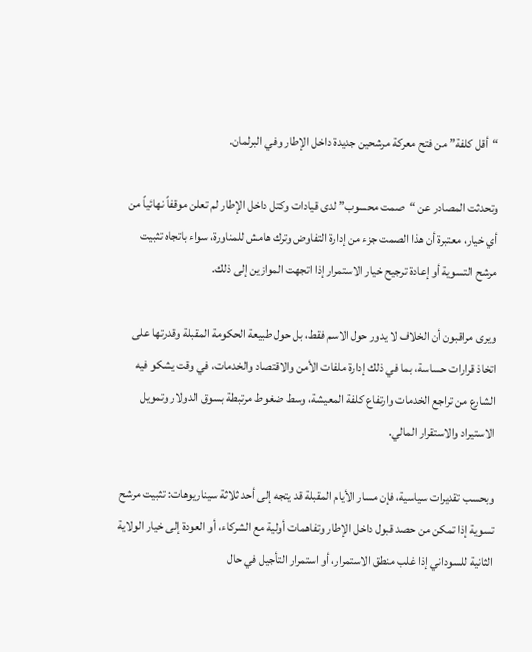“أقل كلفة” من فتح معركة مرشحين جديدة داخل الإطار وفي البرلمان.

وتحدثت المصادر عن “صمت محسوب” لدى قيادات وكتل داخل الإطار لم تعلن موقفاً نهائياً من أي خيار، معتبرة أن هذا الصمت جزء من إدارة التفاوض وترك هامش للمناورة، سواء باتجاه تثبيت مرشح التسوية أو إعادة ترجيح خيار الاستمرار إذا اتجهت الموازين إلى ذلك.

ويرى مراقبون أن الخلاف لا يدور حول الاسم فقط، بل حول طبيعة الحكومة المقبلة وقدرتها على اتخاذ قرارات حساسة، بما في ذلك إدارة ملفات الأمن والاقتصاد والخدمات، في وقت يشكو فيه الشارع من تراجع الخدمات وارتفاع كلفة المعيشة، وسط ضغوط مرتبطة بسوق الدولار وتمويل الاستيراد والاستقرار المالي.

وبحسب تقديرات سياسية، فإن مسار الأيام المقبلة قد يتجه إلى أحد ثلاثة سيناريوهات: تثبيت مرشح تسوية إذا تمكن من حصد قبول داخل الإطار وتفاهمات أولية مع الشركاء، أو العودة إلى خيار الولاية الثانية للسوداني إذا غلب منطق الاستمرار، أو استمرار التأجيل في حال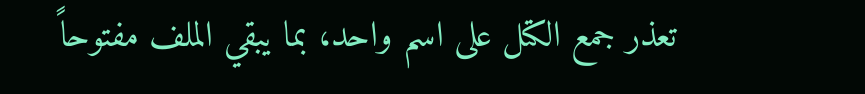تعذر جمع الكتل على اسم واحد، بما يبقي الملف مفتوحاً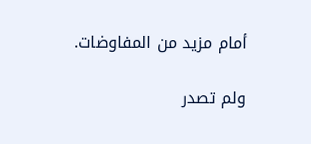أمام مزيد من المفاوضات.

ولم تصدر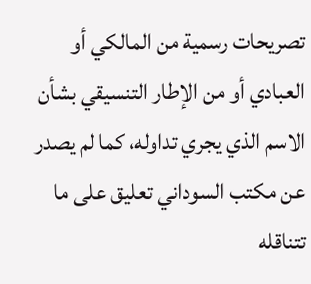تصريحات رسمية من المالكي أو العبادي أو من الإطار التنسيقي بشأن الاسم الذي يجري تداوله، كما لم يصدر عن مكتب السوداني تعليق على ما تتناقله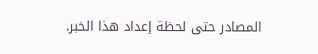المصادر حتى لحظة إعداد هذا الخبر.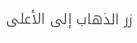زر الذهاب إلى الأعلى